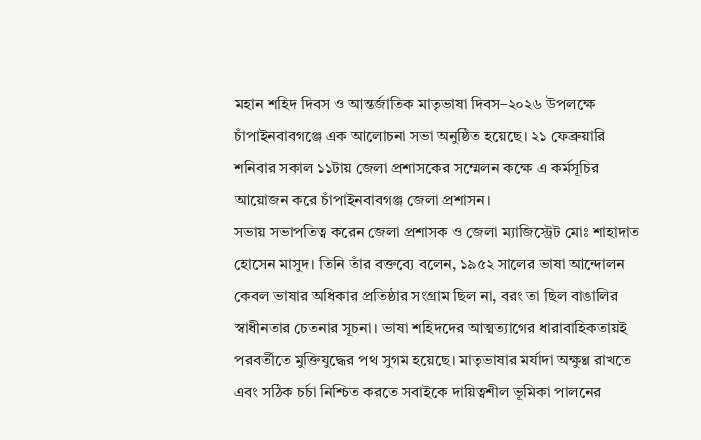মহান শহিদ দিবস ও আন্তর্জাতিক মাতৃভাষা দিবস–২০২৬ উপলক্ষে চাঁপাইনবাবগঞ্জে এক আলোচনা সভা অনুষ্ঠিত হয়েছে। ২১ ফেব্রুয়ারি শনিবার সকাল ১১টায় জেলা প্রশাসকের সম্মেলন কক্ষে এ কর্মসূচির আয়োজন করে চাঁপাইনবাবগঞ্জ জেলা প্রশাসন।
সভায় সভাপতিত্ব করেন জেলা প্রশাসক ও জেলা ম্যাজিস্ট্রেট মোঃ শাহাদাত হোসেন মাসুদ। তিনি তাঁর বক্তব্যে বলেন, ১৯৫২ সালের ভাষা আন্দোলন কেবল ভাষার অধিকার প্রতিষ্ঠার সংগ্রাম ছিল না, বরং তা ছিল বাঙালির স্বাধীনতার চেতনার সূচনা। ভাষা শহিদদের আত্মত্যাগের ধারাবাহিকতায়ই পরবর্তীতে মুক্তিযুদ্ধের পথ সুগম হয়েছে। মাতৃভাষার মর্যাদা অক্ষুণ্ণ রাখতে এবং সঠিক চর্চা নিশ্চিত করতে সবাইকে দায়িত্বশীল ভূমিকা পালনের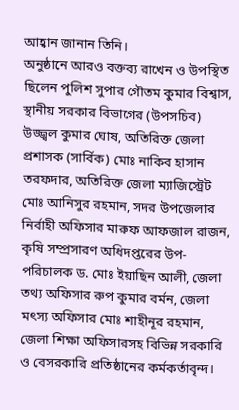আহ্বান জানান তিনি।
অনুষ্ঠানে আরও বক্তব্য রাখেন ও উপস্থিত ছিলেন পুলিশ সুপার গৌতম কুমার বিশ্বাস, স্থানীয় সরকার বিভাগের (উপসচিব) উজ্জ্বল কুমার ঘোষ, অতিরিক্ত জেলা প্রশাসক (সার্বিক) মোঃ নাকিব হাসান তরফদার, অতিরিক্ত জেলা ম্যাজিস্ট্রেট মোঃ আনিসুর রহমান, সদর উপজেলার নির্বাহী অফিসার মারুফ আফজাল রাজন, কৃষি সম্প্রসারণ অধিদপ্তরের উপ-পরিচালক ড. মোঃ ইয়াছিন আলী, জেলা তথ্য অফিসার রুপ কুমার বর্মন, জেলা মৎস্য অফিসার মোঃ শাহীনূর রহমান, জেলা শিক্ষা অফিসারসহ বিভিন্ন সরকারি ও বেসরকারি প্রতিষ্ঠানের কর্মকর্তাবৃন্দ।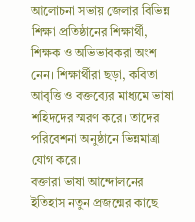আলোচনা সভায় জেলার বিভিন্ন শিক্ষা প্রতিষ্ঠানের শিক্ষার্থী, শিক্ষক ও অভিভাবকরা অংশ নেন। শিক্ষার্থীরা ছড়া, কবিতা আবৃত্তি ও বক্তব্যের মাধ্যমে ভাষা শহিদদের স্মরণ করে। তাদের পরিবেশনা অনুষ্ঠানে ভিন্নমাত্রা যোগ করে।
বক্তারা ভাষা আন্দোলনের ইতিহাস নতুন প্রজন্মের কাছে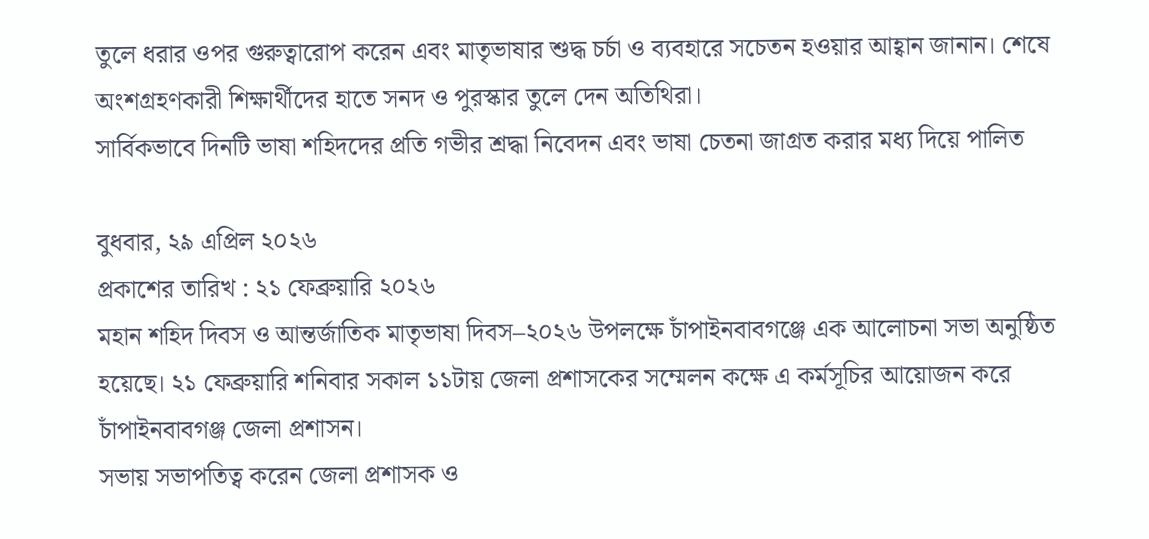তুলে ধরার ওপর গুরুত্বারোপ করেন এবং মাতৃভাষার শুদ্ধ চর্চা ও ব্যবহারে সচেতন হওয়ার আহ্বান জানান। শেষে অংশগ্রহণকারী শিক্ষার্থীদের হাতে সনদ ও পুরস্কার তুলে দেন অতিথিরা।
সার্বিকভাবে দিনটি ভাষা শহিদদের প্রতি গভীর শ্রদ্ধা নিবেদন এবং ভাষা চেতনা জাগ্রত করার মধ্য দিয়ে পালিত

বুধবার, ২৯ এপ্রিল ২০২৬
প্রকাশের তারিখ : ২১ ফেব্রুয়ারি ২০২৬
মহান শহিদ দিবস ও আন্তর্জাতিক মাতৃভাষা দিবস–২০২৬ উপলক্ষে চাঁপাইনবাবগঞ্জে এক আলোচনা সভা অনুষ্ঠিত হয়েছে। ২১ ফেব্রুয়ারি শনিবার সকাল ১১টায় জেলা প্রশাসকের সম্মেলন কক্ষে এ কর্মসূচির আয়োজন করে চাঁপাইনবাবগঞ্জ জেলা প্রশাসন।
সভায় সভাপতিত্ব করেন জেলা প্রশাসক ও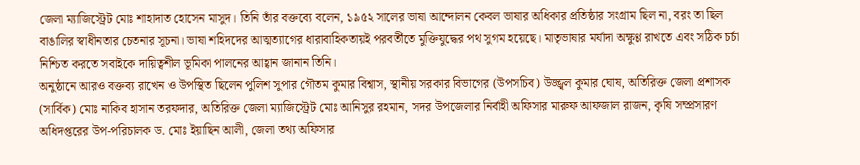জেলা ম্যাজিস্ট্রেট মোঃ শাহাদাত হোসেন মাসুদ। তিনি তাঁর বক্তব্যে বলেন, ১৯৫২ সালের ভাষা আন্দোলন কেবল ভাষার অধিকার প্রতিষ্ঠার সংগ্রাম ছিল না, বরং তা ছিল বাঙালির স্বাধীনতার চেতনার সূচনা। ভাষা শহিদদের আত্মত্যাগের ধারাবাহিকতায়ই পরবর্তীতে মুক্তিযুদ্ধের পথ সুগম হয়েছে। মাতৃভাষার মর্যাদা অক্ষুণ্ণ রাখতে এবং সঠিক চর্চা নিশ্চিত করতে সবাইকে দায়িত্বশীল ভূমিকা পালনের আহ্বান জানান তিনি।
অনুষ্ঠানে আরও বক্তব্য রাখেন ও উপস্থিত ছিলেন পুলিশ সুপার গৌতম কুমার বিশ্বাস, স্থানীয় সরকার বিভাগের (উপসচিব) উজ্জ্বল কুমার ঘোষ, অতিরিক্ত জেলা প্রশাসক (সার্বিক) মোঃ নাকিব হাসান তরফদার, অতিরিক্ত জেলা ম্যাজিস্ট্রেট মোঃ আনিসুর রহমান, সদর উপজেলার নির্বাহী অফিসার মারুফ আফজাল রাজন, কৃষি সম্প্রসারণ অধিদপ্তরের উপ-পরিচালক ড. মোঃ ইয়াছিন আলী, জেলা তথ্য অফিসার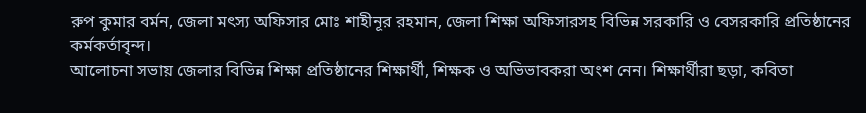রুপ কুমার বর্মন, জেলা মৎস্য অফিসার মোঃ শাহীনূর রহমান, জেলা শিক্ষা অফিসারসহ বিভিন্ন সরকারি ও বেসরকারি প্রতিষ্ঠানের কর্মকর্তাবৃন্দ।
আলোচনা সভায় জেলার বিভিন্ন শিক্ষা প্রতিষ্ঠানের শিক্ষার্থী, শিক্ষক ও অভিভাবকরা অংশ নেন। শিক্ষার্থীরা ছড়া, কবিতা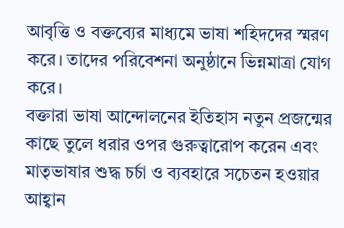আবৃত্তি ও বক্তব্যের মাধ্যমে ভাষা শহিদদের স্মরণ করে। তাদের পরিবেশনা অনুষ্ঠানে ভিন্নমাত্রা যোগ করে।
বক্তারা ভাষা আন্দোলনের ইতিহাস নতুন প্রজন্মের কাছে তুলে ধরার ওপর গুরুত্বারোপ করেন এবং মাতৃভাষার শুদ্ধ চর্চা ও ব্যবহারে সচেতন হওয়ার আহ্বান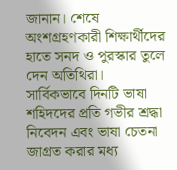জানান। শেষে অংশগ্রহণকারী শিক্ষার্থীদের হাতে সনদ ও পুরস্কার তুলে দেন অতিথিরা।
সার্বিকভাবে দিনটি ভাষা শহিদদের প্রতি গভীর শ্রদ্ধা নিবেদন এবং ভাষা চেতনা জাগ্রত করার মধ্য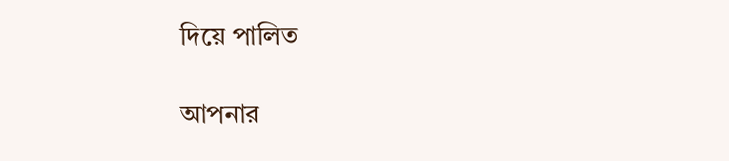দিয়ে পালিত

আপনার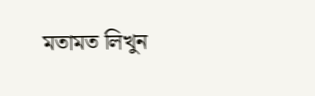মতামত লিখুন